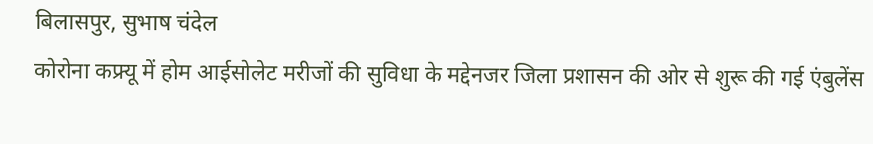बिलासपुर, सुभाष चंदेल
कोरोना कफ्र्यू में होम आईसोलेट मरीजों की सुविधा के मद्देनजर जिला प्रशासन की ओर से शुरू की गई एंबुलेंस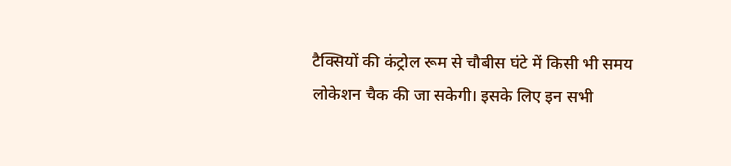टैक्सियों की कंट्रोल रूम से चौबीस घंटे में किसी भी समय लोकेशन चैक की जा सकेगी। इसके लिए इन सभी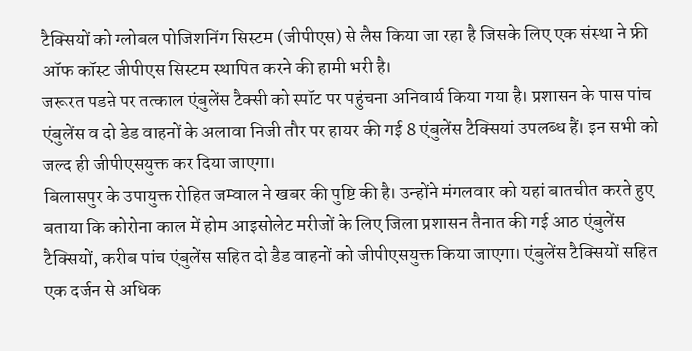टैक्सियों को ग्लोबल पोजिशनिंग सिस्टम (जीपीएस) से लैस किया जा रहा है जिसके लिए एक संस्था ने फ्री ऑफ कॉस्ट जीपीएस सिस्टम स्थापित करने की हामी भरी है।
जरूरत पडऩे पर तत्काल एंबुलेंस टैक्सी को स्पॉट पर पहुंचना अनिवार्य किया गया है। प्रशासन के पास पांच एंबुलेंस व दो डेड वाहनों के अलावा निजी तौर पर हायर की गई 8 एंबुलेंस टैक्सियां उपलब्ध हैं। इन सभी को जल्द ही जीपीएसयुक्त कर दिया जाएगा।
बिलासपुर के उपायुक्त रोहित जम्वाल ने खबर की पुष्टि की है। उन्होंने मंगलवार को यहां बातचीत करते हुए बताया कि कोरोना काल में होम आइसोलेट मरीजों के लिए जिला प्रशासन तैनात की गई आठ एंबुलेंस टैक्सियों, करीब पांच एंबुलेंस सहित दो डैड वाहनों को जीपीएसयुक्त किया जाएगा। एंबुलेंस टैक्सियों सहित एक दर्जन से अधिक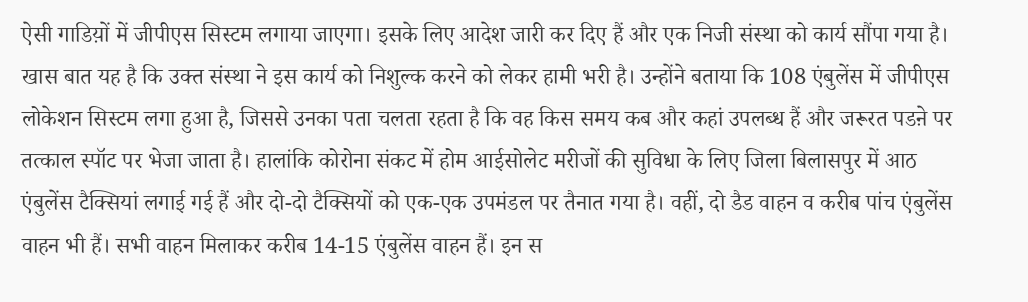ऐसी गाडिय़ों में जीपीएस सिस्टम लगाया जाएगा। इसके लिए आदेश जारी कर दिए हैं और एक निजी संस्था को कार्य सौंपा गया है।
खास बात यह है कि उक्त संस्था ने इस कार्य को निशुल्क करने को लेकर हामी भरी है। उन्होंने बताया कि 108 एंबुलेंस में जीपीएस लोकेशन सिस्टम लगा हुआ है, जिससे उनका पता चलता रहता है कि वह किस समय कब और कहां उपलब्ध हैं और जरूरत पडऩे पर तत्काल स्पॉट पर भेजा जाता है। हालांकि कोरोना संकट में होम आईसोलेट मरीजों की सुविधा के लिए जिला बिलासपुर में आठ एंबुलेंस टैक्सियां लगाई गई हैं और दो-दो टैक्सियों को एक-एक उपमंडल पर तैनात गया है। वहीं, दो डैड वाहन व करीब पांच एंबुलेंस वाहन भी हैं। सभी वाहन मिलाकर करीब 14-15 एंबुलेंस वाहन हैं। इन स